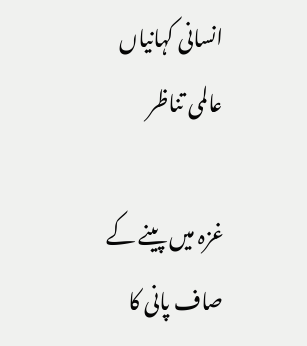انسانی کہانیاں عالمی تناظر

غزہ میں پینے کے صاف پانی کا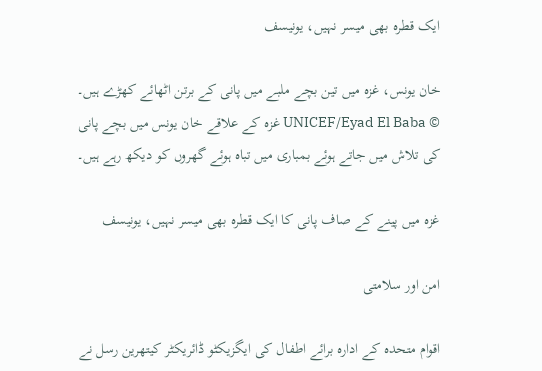ایک قطرہ بھی میسر نہیں، یونیسف

خان یونس، غزہ میں تین بچے ملبے میں پانی کے برتن اٹھائے کھڑے ہیں۔
© UNICEF/Eyad El Baba غزہ کے علاقے خان یونس میں بچے پانی کی تلاش میں جاتے ہوئے بمباری میں تباہ ہوئے گھروں کو دیکھ رہے ہیں۔

غزہ میں پینے کے صاف پانی کا ایک قطرہ بھی میسر نہیں، یونیسف

امن اور سلامتی

اقوام متحدہ کے ادارہ برائے اطفال کی ایگزیکٹو ڈائریکٹر کیتھرین رسل نے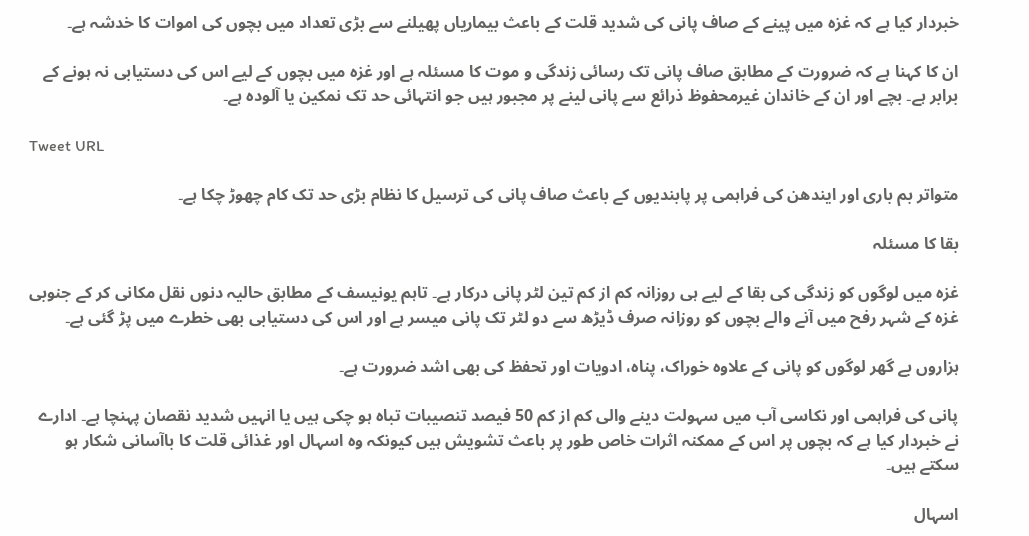خبردار کیا ہے کہ غزہ میں پینے کے صاف پانی کی شدید قلت کے باعث بیماریاں پھیلنے سے بڑی تعداد میں بچوں کی اموات کا خدشہ ہے۔

ان کا کہنا ہے کہ ضرورت کے مطابق صاف پانی تک رسائی زندگی و موت کا مسئلہ ہے اور غزہ میں بچوں کے لیے اس کی دستیابی نہ ہونے کے برابر ہے۔ بچے اور ان کے خاندان غیرمحفوظ ذرائع سے پانی لینے پر مجبور ہیں جو انتہائی حد تک نمکین یا آلودہ ہے۔

Tweet URL

متواتر بم باری اور ایندھن کی فراہمی پر پابندیوں کے باعث صاف پانی کی ترسیل کا نظام بڑی حد تک کام چھوڑ چکا ہے۔

بقا کا مسئلہ

غزہ میں لوگوں کو زندگی کی بقا کے لیے ہی روزانہ کم از کم تین لٹر پانی درکار ہے۔ تاہم یونیسف کے مطابق حالیہ دنوں نقل مکانی کر کے جنوبی غزہ کے شہر رفح میں آنے والے بچوں کو روزانہ صرف ڈیڑھ سے دو لٹر تک پانی میسر ہے اور اس کی دستیابی بھی خطرے میں پڑ گئی ہے۔

ہزاروں بے گھر لوگوں کو پانی کے علاوہ خوراک، پناہ، ادویات اور تحفظ کی بھی اشد ضرورت ہے۔

پانی کی فراہمی اور نکاسی آب میں سہولت دینے والی کم از کم 50 فیصد تنصیبات تباہ ہو چکی ہیں یا انہیں شدید نقصان پہنچا ہے۔ ادارے نے خبردار کیا ہے کہ بچوں پر اس کے ممکنہ اثرات خاص طور پر باعث تشویش ہیں کیونکہ وہ اسہال اور غذائی قلت کا باآسانی شکار ہو سکتے ہیں۔

اسہال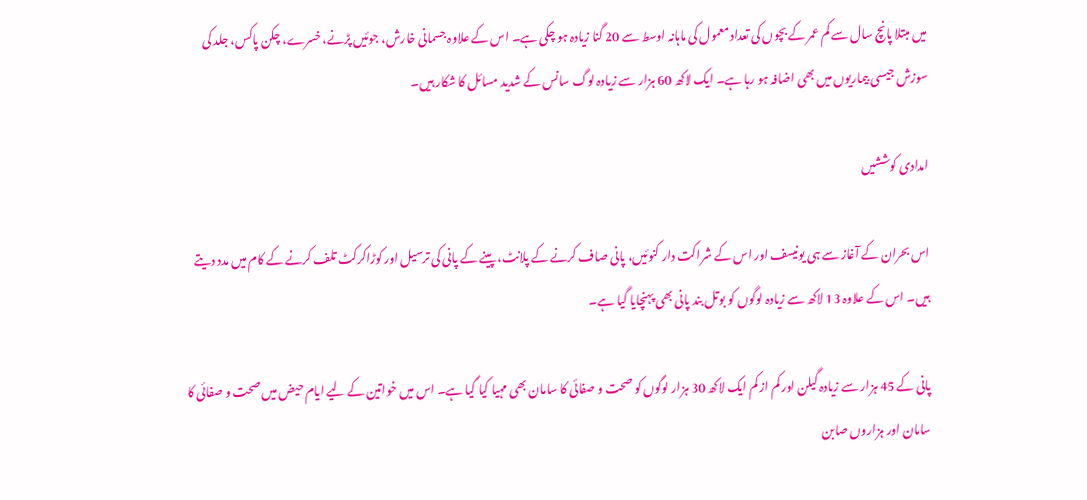میں مبتلا پانچ سال سے کم عمر کے بچوں کی تعداد معمول کی ماہانہ اوسط سے 20 گنا زیادہ ہو چکی ہے۔ اس کے علاوہ جسمانی خارش، جوئیں پڑنے، خسرے، چکن پاکس، جلد کی سوزش جیسی بیماریوں میں بھی اضافہ ہو رہا ہے۔ ایک لاکھ 60 ہزار سے زیادہ لوگ سانس کے شدید مسائل کا شکار ہیں۔

امدادی کوششیں

اس بحران کے آغاز سے ہی یونیسف اور اس کے شراکت دار کنوئیں، پانی صاف کرنے کے پلانٹ، پینے کے پانی کی ترسیل اور کوڑاکرکٹ تلف کرنے کے کام میں مدد دیتے ہیں۔ اس کے علاوہ 13 لاکھ سے زیادہ لوگوں کو بوتل بند پانی بھی پہنچایا گیا ہے۔

پانی کے 45 ہزار سے زیادہ گیلن اور کم از کم ایک لاکھ 30 ہزار لوگوں کو صحت و صفائی کا سامان بھی مہیا کیا گیا ہے۔ اس میں خواتین کے لیے ایام حیض میں صحت و صفائی کا سامان اور ہزاروں صابن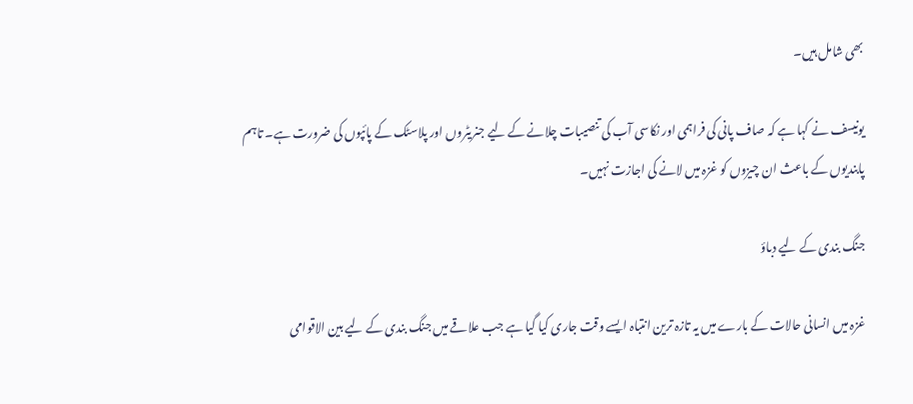بھی شامل ہیں۔

یونیسف نے کہا ہے کہ صاف پانی کی فراہمی اور نکاسی آب کی تنصیبات چلانے کے لیے جنریٹروں اور پلاسٹک کے پائپوں کی ضرورت ہے۔ تاہم پابندیوں کے باعث ان چیزوں کو غزہ میں لانے کی اجازت نہیں۔

جنگ بندی کے لیے دباؤ

غزہ میں انسانی حالات کے بارے میں یہ تازہ ترین انتباہ ایسے وقت جاری کیا گیا ہے جب علاقے میں جنگ بندی کے لیے بین الاقوامی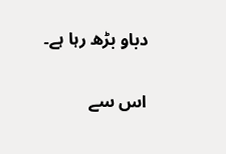دباو بڑھ رہا ہے۔

اس سے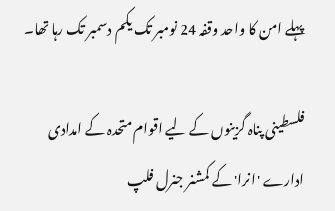پہلے امن کا واحد وقفہ 24 نومبر تک یکم دسمبر تک رہا تھا۔

فلسطینی پناہ گزینوں کے لیے اقوام متحدہ کے امدادی ادارے 'انرا' کے کمشنر جنرل فلپ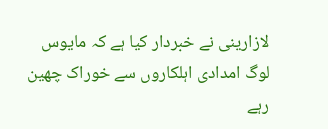لازارینی نے خبردار کیا ہے کہ مایوس لوگ امدادی اہلکاروں سے خوراک چھین رہے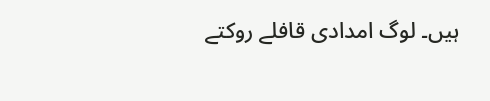ہیں۔ لوگ امدادی قافلے روکتے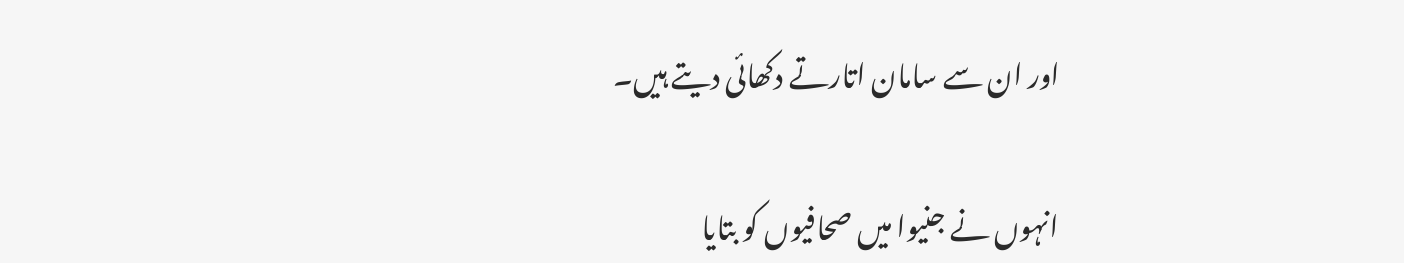اور ان سے سامان اتارتے دکھائی دیتے ہیں۔

انہوں نے جنیوا میں صحافیوں کو بتایا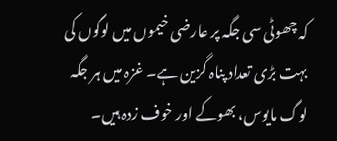کہ چھوٹی سی جگہ پر عارضی خیموں میں لوگوں کی بہت بڑی تعداد پناہ گزین ہے۔ غزہ میں ہر جگہ لوگ مایوس، بھوکے اور خوف زدہ ہیں۔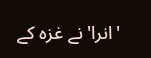'انرا' نے غزہ کے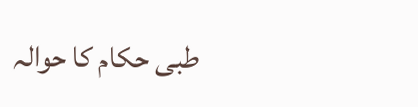طبی حکام کا حوالہ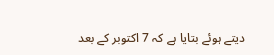دیتے ہوئے بتایا ہے کہ 7 اکتوبر کے بعد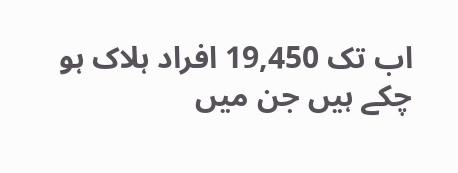اب تک 19,450 افراد ہلاک ہو چکے ہیں جن میں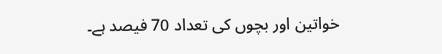خواتین اور بچوں کی تعداد 70 فیصد ہے۔